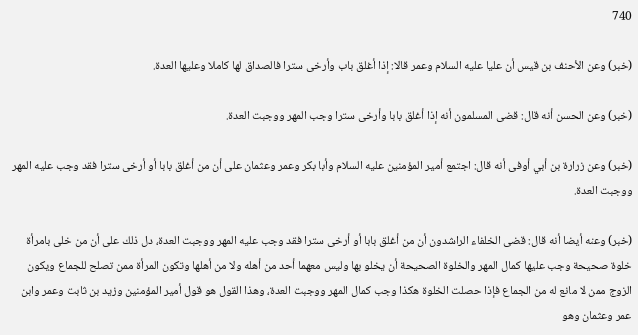740

(خبر) وعن الأحنف بن قيس أن عليا عليه السلام وعمر قالا: إذا أغلق باب وأرخى سترا فالصداق لها كاملا وعليها العدة.

(خبر) وعن الحسن أنه قال: قضى المسلمون أنه إذا أغلق بابا وأرخى سترا وجب المهر ووجبت العدة.

(خبر) وعن زرارة بن أبي أوفى أنه قال: اجتمع أمير المؤمنين عليه السلام وأبا بكر وعمر وعثمان على أن من أغلق بابا أو أرخى سترا فقد وجب عليه المهر ووجبت العدة.

(خبر) وعنه أيضا أنه قال: قضى الخلفاء الراشدون أن من أغلق بابا أو أرخى سترا فقد وجب عليه المهر ووجبت العدة، دل ذلك على أن من خلى بامرأة خلوة صحيحة وجب عليها كمال المهر والخلوة الصحيحة أن يخلو بها وليس معهما أحد من أهله ولا من أهلها وتكون المرأة ممن تصلح للجماع ويكون الزوج ممن لا مانع له من الجماع فإذا حصلت الخلوة هكذا وجب كمال المهر ووجبت العدة، وهذا القول هو قول أمير المؤمنين وزيد بن ثابت وعمر وابن عمر وعثمان وهو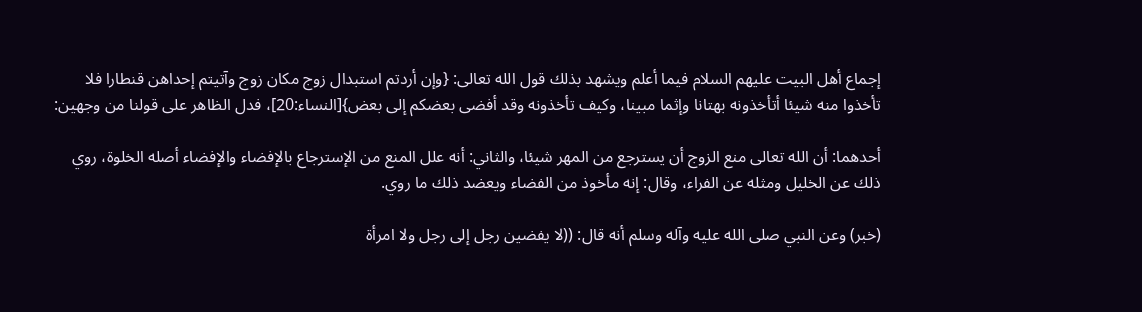إجماع أهل البيت عليهم السلام فيما أعلم ويشهد بذلك قول الله تعالى: {وإن أردتم استبدال زوج مكان زوج وآتيتم إحداهن قنطارا فلا تأخذوا منه شيئا أتأخذونه بهتانا وإثما مبينا، وكيف تأخذونه وقد أفضى بعضكم إلى بعض}[النساء:20]، فدل الظاهر على قولنا من وجهين:

أحدهما: أن الله تعالى منع الزوج أن يسترجع من المهر شيئا، والثاني: أنه علل المنع من الإسترجاع بالإفضاء والإفضاء أصله الخلوة، روي ذلك عن الخليل ومثله عن الفراء، وقال: إنه مأخوذ من الفضاء ويعضد ذلك ما روي.

(خبر) وعن النبي صلى الله عليه وآله وسلم أنه قال: ((لا يفضين رجل إلى رجل ولا امرأة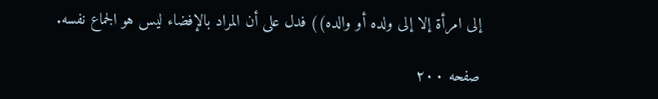إلى امرأة إلا إلى ولده أو والده)) فدل على أن المراد بالإفضاء ليس هو الجماع نفسه.

صفحه ۲۰۰